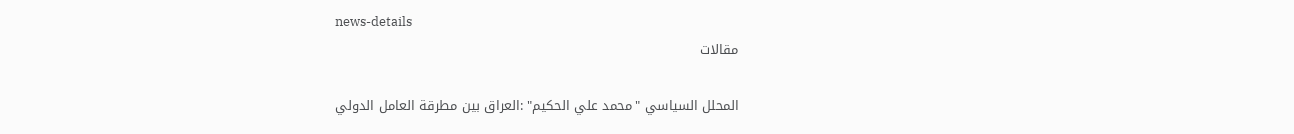news-details
مقالات

المحلل السياسي "محمد علي الحكيم" :العراق بين مطرقة العامل الدولي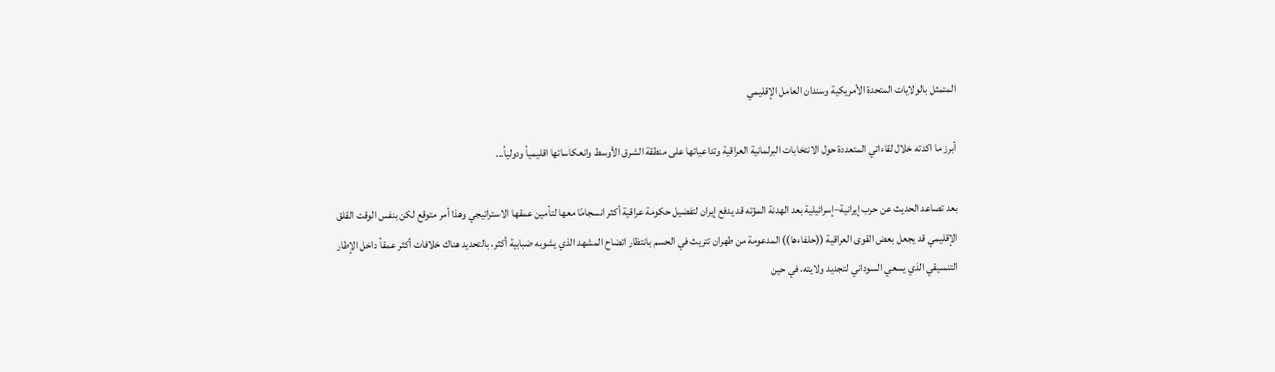المتمثل بالولايات المتحدة الأمريكية وسندان العامل الإقليمي

أبرز ما اكدته خلال لقاءاتي المتعددة حول الانتخابات البرلمانية العراقية وتداعياتها على منطقة الشرق الأوسط وانعكاساتها اقليميأ ودوليأ...

بعد تصاعد الحديث عن حرب إيرانية–إسرائيلية بعد الهدنة المؤته قد يدفع إيران لتفضيل حكومة عراقية أكثر انسجامًا معها لتأمين عمقها الاستراتيجي وهذا أمر متوقع لكن بنفس الوقت القلق الإقليمي قد يجعل بعض القوى العراقية ((حلفاءها)) المدعومة من طهران تتريث في الحسم بانتظار اتضاح المشهد الذي يشوبه ضبابية أكثر، بالتحديد هناك خلافات أكثر عمقأ داخل الإطار التنسيقي الذي يسعي السوداني لتجديد ولايته، في حين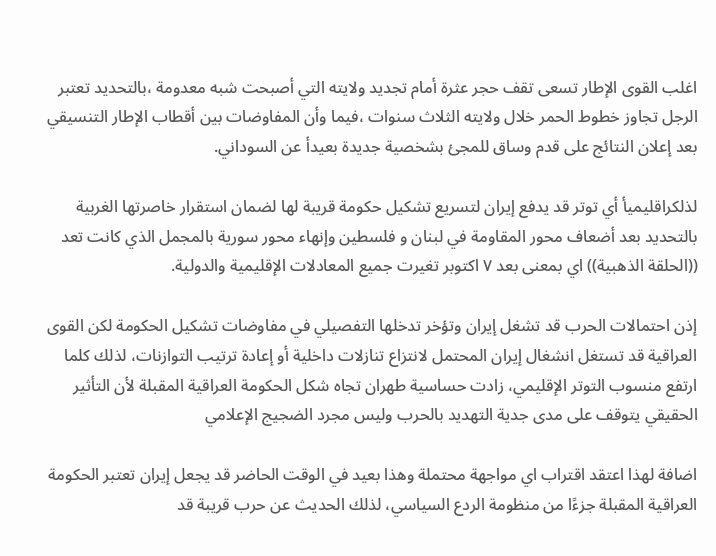اغلب القوى الإطار تسعى تقف حجر عثرة أمام تجديد ولايته التي أصبحت شبه معدومة ،بالتحديد تعتبر الرجل تجاوز خطوط الحمر خلال ولايته الثلاث سنوات ،فيما وأن المفاوضات بين أقطاب الإطار التنسيقي بعد إعلان النتائج على قدم وساق للمجئ بشخصية جديدة بعيدأ عن السوداني.

لذلكراقليميأ أي توتر قد يدفع إيران لتسريع تشكيل حكومة قريبة لها لضمان استقرار خاصرتها الغربية بالتحديد بعد أضعاف محور المقاومة في لبنان و فلسطين وإنهاء محور سورية بالمجمل الذي كانت تعد ((الحلقة الذهبية)) اي بمعنى بعد ٧ اكتوبر تغيرت جميع المعادلات الإقليمية والدولية.

إذن احتمالات الحرب قد تشغل إيران وتؤخر تدخلها التفصيلي في مفاوضات تشكيل الحكومة لكن القوى العراقية قد تستغل انشغال إيران المحتمل لانتزاع تنازلات داخلية أو إعادة ترتيب التوازنات، لذلك كلما ارتفع منسوب التوتر الإقليمي، زادت حساسية طهران تجاه شكل الحكومة العراقية المقبلة لأن التأثير الحقيقي يتوقف على مدى جدية التهديد بالحرب وليس مجرد الضجيج الإعلامي

اضافة لهذا اعتقد اقتراب اي مواجهة محتملة وهذا بعيد في الوقت الحاضر قد يجعل إيران تعتبر الحكومة العراقية المقبلة جزءًا من منظومة الردع السياسي، لذلك الحديث عن حرب قريبة قد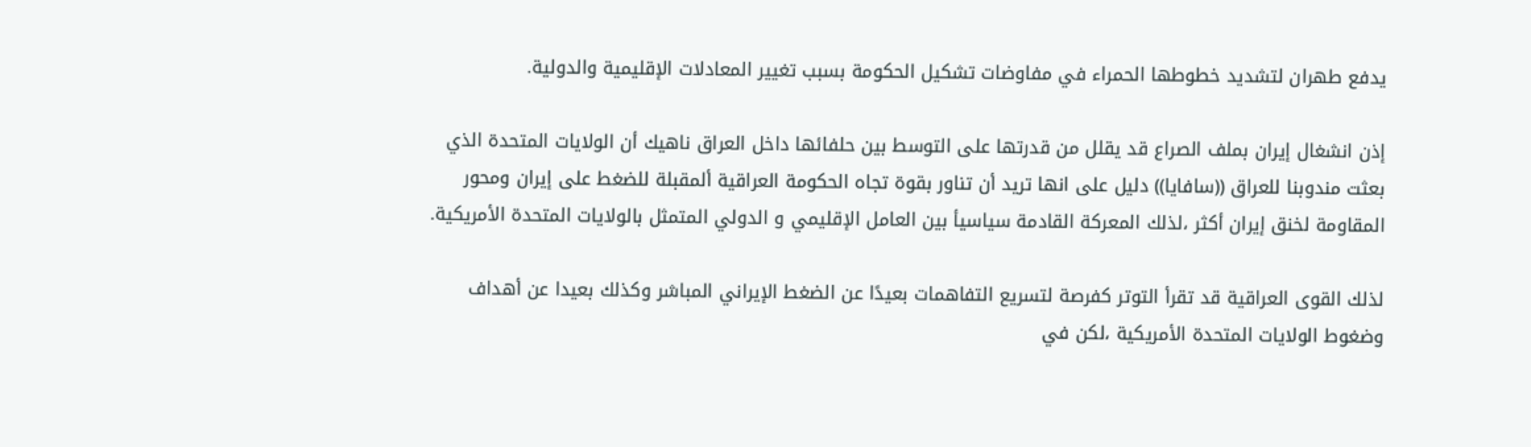يدفع طهران لتشديد خطوطها الحمراء في مفاوضات تشكيل الحكومة بسبب تغيير المعادلات الإقليمية والدولية.

إذن انشغال إيران بملف الصراع قد يقلل من قدرتها على التوسط بين حلفائها داخل العراق ناهيك أن الولايات المتحدة الذي بعثت مندوبنا للعراق ((سافايا)) دليل على انها تريد أن تناور بقوة تجاه الحكومة العراقية ألمقبلة للضغط على إيران ومحور المقاومة لخنق إيران أكثر ،لذلك المعركة القادمة سياسيأ بين العامل الإقليمي و الدولي المتمثل بالولايات المتحدة الأمريكية.

لذلك القوى العراقية قد تقرأ التوتر كفرصة لتسريع التفاهمات بعيدًا عن الضغط الإيراني المباشر وكذلك بعيدا عن أهداف وضغوط الولايات المتحدة الأمريكية ،لكن في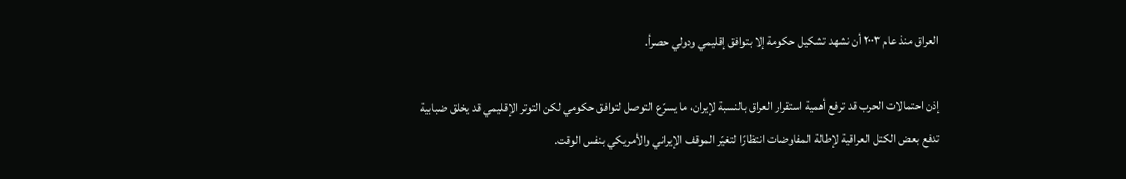العراق منذ عام ٢٠٠٣ أن نشهد تشكيل حكومة إلا بتوافق إقليمي ودولي حصرأ.

إذن احتمالات الحرب قد ترفع أهمية استقرار العراق بالنسبة لإيران، ما يسرّع التوصل لتوافق حكومي لكن التوتر الإقليمي قد يخلق ضبابية تدفع بعض الكتل العراقية لإطالة المفاوضات انتظارًا لتغيّر الموقف الإيراني والأمريكي بنفس الوقت.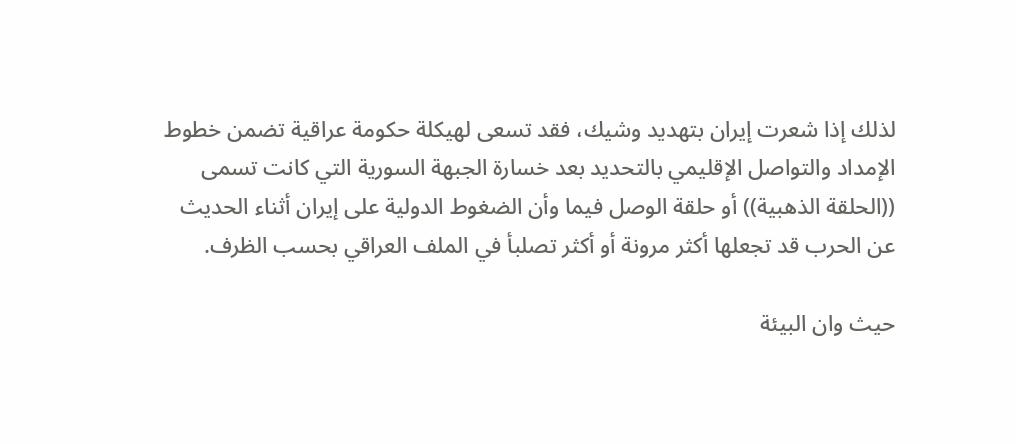لذلك إذا شعرت إيران بتهديد وشيك، فقد تسعى لهيكلة حكومة عراقية تضمن خطوط الإمداد والتواصل الإقليمي بالتحديد بعد خسارة الجبهة السورية التي كانت تسمى ((الحلقة الذهبية)) أو حلقة الوصل فيما وأن الضغوط الدولية على إيران أثناء الحديث عن الحرب قد تجعلها أكثر مرونة أو أكثر تصلبأ في الملف العراقي بحسب الظرف.

حيث وان البيئة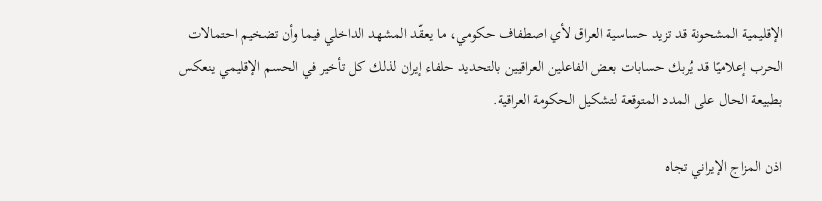الإقليمية المشحونة قد تزيد حساسية العراق لأي اصطفاف حكومي، ما يعقّد المشهد الداخلي فيما وأن تضخيم احتمالات الحرب إعلاميًا قد يُربك حسابات بعض الفاعلين العراقيين بالتحديد حلفاء إيران لذلك كل تأخير في الحسم الإقليمي ينعكس بطبيعة الحال على المدد المتوقعة لتشكيل الحكومة العراقية.

اذن المزاج الإيراني تجاه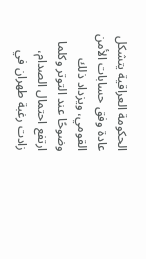الحكومة العراقية يتشكل عادة وفق حسابات الأمن القومي، ويزداد ذلك وضوحًا عند التوتر وكلما ارتفع احتمال الصدام، زادت رغبة طهران في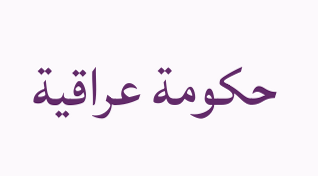حكومة عراقية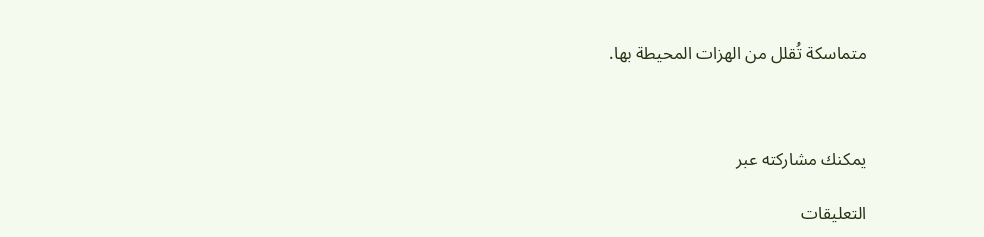متماسكة تُقلل من الهزات المحيطة بها.



يمكنك مشاركته عبر

التعليقات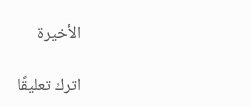الأخيرة

اترك تعليقًا